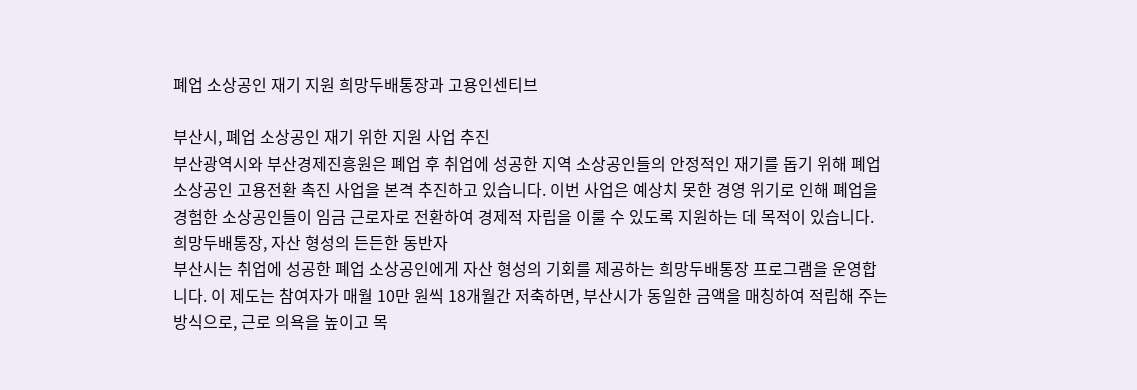폐업 소상공인 재기 지원 희망두배통장과 고용인센티브

부산시, 폐업 소상공인 재기 위한 지원 사업 추진
부산광역시와 부산경제진흥원은 폐업 후 취업에 성공한 지역 소상공인들의 안정적인 재기를 돕기 위해 폐업소상공인 고용전환 촉진 사업을 본격 추진하고 있습니다. 이번 사업은 예상치 못한 경영 위기로 인해 폐업을 경험한 소상공인들이 임금 근로자로 전환하여 경제적 자립을 이룰 수 있도록 지원하는 데 목적이 있습니다.
희망두배통장, 자산 형성의 든든한 동반자
부산시는 취업에 성공한 폐업 소상공인에게 자산 형성의 기회를 제공하는 희망두배통장 프로그램을 운영합니다. 이 제도는 참여자가 매월 10만 원씩 18개월간 저축하면, 부산시가 동일한 금액을 매칭하여 적립해 주는 방식으로, 근로 의욕을 높이고 목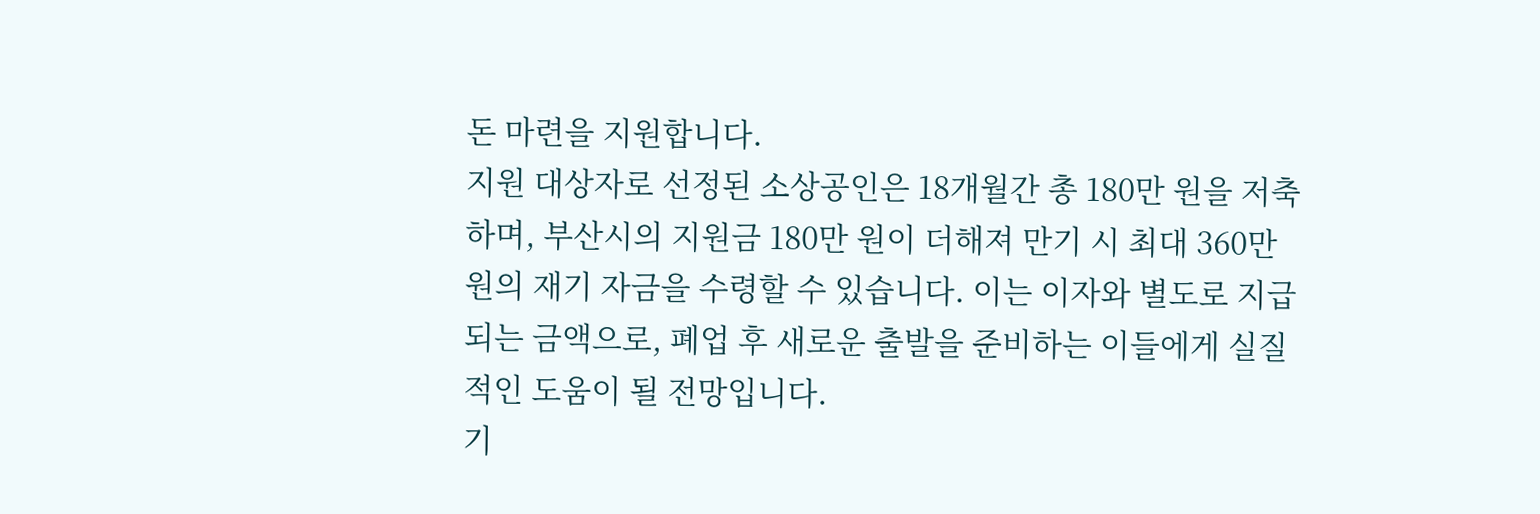돈 마련을 지원합니다.
지원 대상자로 선정된 소상공인은 18개월간 총 180만 원을 저축하며, 부산시의 지원금 180만 원이 더해져 만기 시 최대 360만 원의 재기 자금을 수령할 수 있습니다. 이는 이자와 별도로 지급되는 금액으로, 폐업 후 새로운 출발을 준비하는 이들에게 실질적인 도움이 될 전망입니다.
기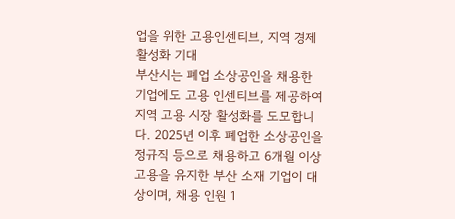업을 위한 고용인센티브, 지역 경제 활성화 기대
부산시는 폐업 소상공인을 채용한 기업에도 고용 인센티브를 제공하여 지역 고용 시장 활성화를 도모합니다. 2025년 이후 폐업한 소상공인을 정규직 등으로 채용하고 6개월 이상 고용을 유지한 부산 소재 기업이 대상이며, 채용 인원 1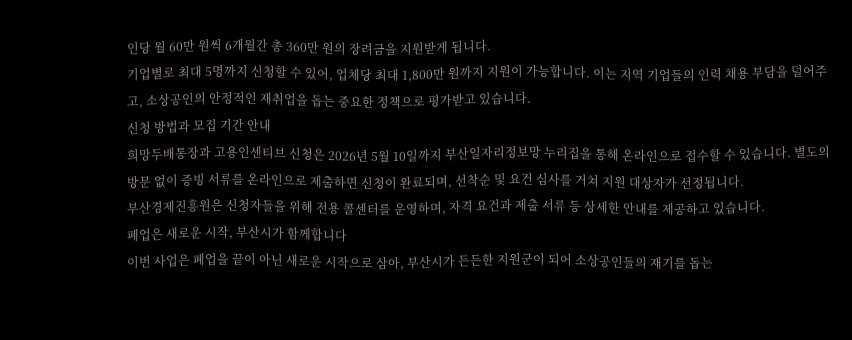인당 월 60만 원씩 6개월간 총 360만 원의 장려금을 지원받게 됩니다.
기업별로 최대 5명까지 신청할 수 있어, 업체당 최대 1,800만 원까지 지원이 가능합니다. 이는 지역 기업들의 인력 채용 부담을 덜어주고, 소상공인의 안정적인 재취업을 돕는 중요한 정책으로 평가받고 있습니다.
신청 방법과 모집 기간 안내
희망두배통장과 고용인센티브 신청은 2026년 5월 10일까지 부산일자리정보망 누리집을 통해 온라인으로 접수할 수 있습니다. 별도의 방문 없이 증빙 서류를 온라인으로 제출하면 신청이 완료되며, 선착순 및 요건 심사를 거쳐 지원 대상자가 선정됩니다.
부산경제진흥원은 신청자들을 위해 전용 콜센터를 운영하며, 자격 요건과 제출 서류 등 상세한 안내를 제공하고 있습니다.
폐업은 새로운 시작, 부산시가 함께합니다
이번 사업은 폐업을 끝이 아닌 새로운 시작으로 삼아, 부산시가 든든한 지원군이 되어 소상공인들의 재기를 돕는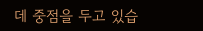데 중점을 두고 있습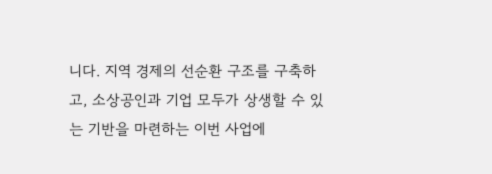니다. 지역 경제의 선순환 구조를 구축하고, 소상공인과 기업 모두가 상생할 수 있는 기반을 마련하는 이번 사업에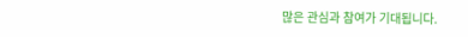많은 관심과 참여가 기대됩니다.